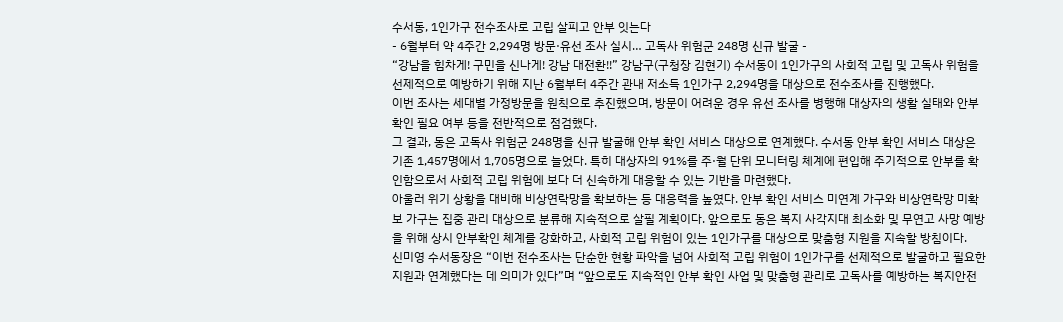수서동, 1인가구 전수조사로 고립 살피고 안부 잇는다
- 6월부터 약 4주간 2,294명 방문·유선 조사 실시… 고독사 위험군 248명 신규 발굴 -
“강남을 힘차게! 구민을 신나게! 강남 대전환!!” 강남구(구청장 김현기) 수서동이 1인가구의 사회적 고립 및 고독사 위험을 선제적으로 예방하기 위해 지난 6월부터 4주간 관내 저소득 1인가구 2,294명을 대상으로 전수조사를 진행했다.
이번 조사는 세대별 가정방문을 원칙으로 추진했으며, 방문이 어려운 경우 유선 조사를 병행해 대상자의 생활 실태와 안부 확인 필요 여부 등을 전반적으로 점검했다.
그 결과, 동은 고독사 위험군 248명을 신규 발굴해 안부 확인 서비스 대상으로 연계했다. 수서동 안부 확인 서비스 대상은 기존 1,457명에서 1,705명으로 늘었다. 특히 대상자의 91%를 주·월 단위 모니터링 체계에 편입해 주기적으로 안부를 확인함으로서 사회적 고립 위험에 보다 더 신속하게 대응할 수 있는 기반을 마련했다.
아울러 위기 상황을 대비해 비상연락망을 확보하는 등 대응력을 높였다. 안부 확인 서비스 미연계 가구와 비상연락망 미확보 가구는 집중 관리 대상으로 분류해 지속적으로 살필 계획이다. 앞으로도 동은 복지 사각지대 최소화 및 무연고 사망 예방을 위해 상시 안부확인 체계를 강화하고, 사회적 고립 위험이 있는 1인가구를 대상으로 맞춤형 지원을 지속할 방침이다.
신미영 수서동장은 “이번 전수조사는 단순한 현황 파악을 넘어 사회적 고립 위험이 1인가구를 선제적으로 발굴하고 필요한 지원과 연계했다는 데 의미가 있다”며 “앞으로도 지속적인 안부 확인 사업 및 맞춤형 관리로 고독사를 예방하는 복지안전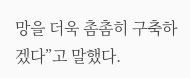망을 더욱 촘촘히 구축하겠다”고 말했다.